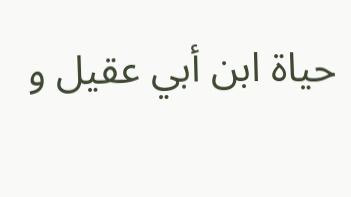حياة ابن أبي عقيل و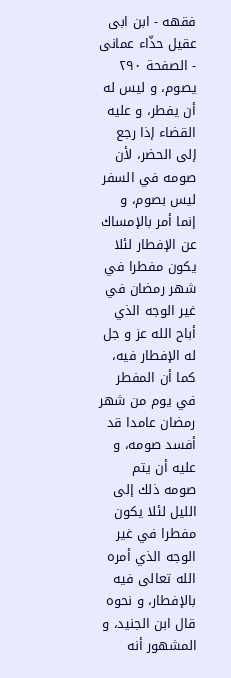فقهه - ابن ابى عقيل حذّاء عمانى - الصفحة ٢٩٠
يصوم، و ليس له أن يفطر، و عليه القضاء إذا رجع إلى الحضر، لأن صومه في السفر ليس بصوم، و إنما أمر بالإمساك عن الإفطار لئلا يكون مفطرا في شهر رمضان في غير الوجه الذي أباح الله عز و جل له الإفطار فيه، كما أن المفطر في يوم من شهر رمضان عامدا قد أفسد صومه، و عليه أن يتم صومه ذلك إلى الليل لئلا يكون مفطرا في غير الوجه الذي أمره الله تعالى فيه بالإفطار، و نحوه قال ابن الجنيد، و المشهور أنه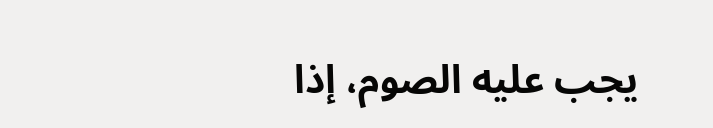يجب عليه الصوم، إذا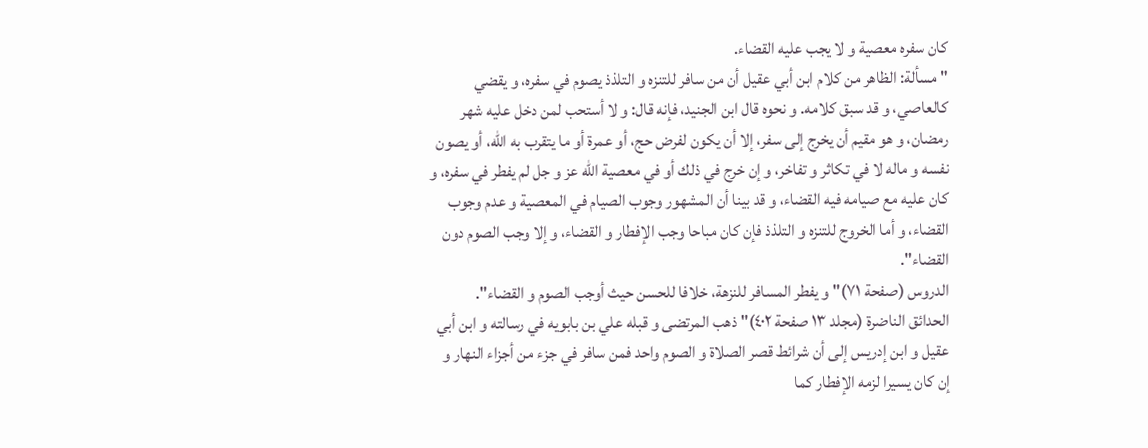كان سفره معصية و لا يجب عليه القضاء.
" مسألة: الظاهر من كلام ابن أبي عقيل أن من سافر للتنزه و التلذذ يصوم في سفره، و يقضي كالعاصي، و قد سبق كلامه. و نحوه قال ابن الجنيد، فإنه قال: و لا أستحب لمن دخل عليه شهر رمضان، و هو مقيم أن يخرج إلى سفر، إلا أن يكون لفرض حج، أو عمرة أو ما يتقرب به الله، أو يصون نفسه و ماله لا في تكاثر و تفاخر، و إن خرج في ذلك أو في معصية الله عز و جل لم يفطر في سفره، و كان عليه مع صيامه فيه القضاء، و قد بينا أن المشهور وجوب الصيام في المعصية و عدم وجوب القضاء، و أما الخروج للتنزه و التلذذ فإن كان مباحا وجب الإفطار و القضاء، و إلا وجب الصوم دون القضاء".
الدروس (صفحة ٧١)" و يفطر المسافر للنزهة، خلافا للحسن حيث أوجب الصوم و القضاء".
الحدائق الناضرة (مجلد ١٣ صفحة ٤٠٢)" ذهب المرتضى و قبله علي بن بابويه في رسالته و ابن أبي عقيل و ابن إدريس إلى أن شرائط قصر الصلاة و الصوم واحد فمن سافر في جزء من أجزاء النهار و إن كان يسيرا لزمه الإفطار كما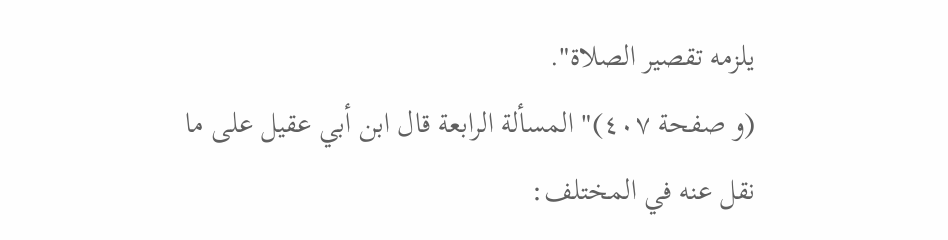يلزمه تقصير الصلاة".
(و صفحة ٤٠٧)" المسألة الرابعة قال ابن أبي عقيل على ما نقل عنه في المختلف: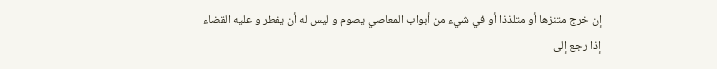إن خرج متنزها أو متلذذا أو في شيء من أبواب المعاصي يصوم و ليس له أن يفطر و عليه القضاء إذا رجع إلى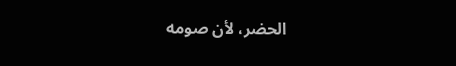الحضر، لأن صومه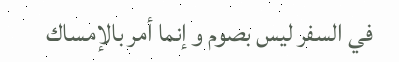في السفر ليس بصوم و إنما أمر بالإمساك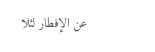عن الإفطار لئلا